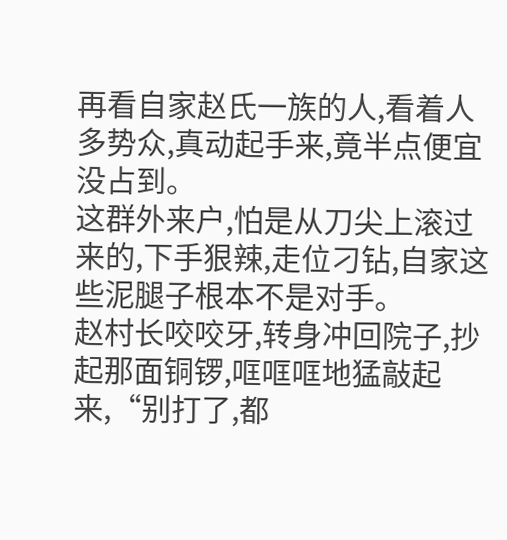再看自家赵氏一族的人,看着人多势众,真动起手来,竟半点便宜没占到。
这群外来户,怕是从刀尖上滚过来的,下手狠辣,走位刁钻,自家这些泥腿子根本不是对手。
赵村长咬咬牙,转身冲回院子,抄起那面铜锣,哐哐哐地猛敲起来,“别打了,都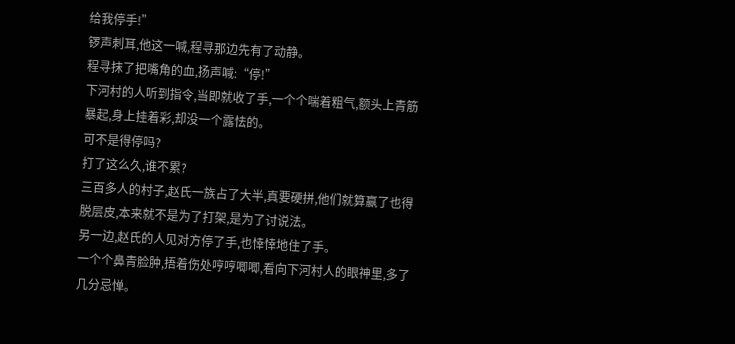给我停手!”
锣声刺耳,他这一喊,程寻那边先有了动静。
程寻抹了把嘴角的血,扬声喊:“停!”
下河村的人听到指令,当即就收了手,一个个喘着粗气,额头上青筋暴起,身上挂着彩,却没一个露怯的。
可不是得停吗?
打了这么久,谁不累?
三百多人的村子,赵氏一族占了大半,真要硬拼,他们就算赢了也得脱层皮,本来就不是为了打架,是为了讨说法。
另一边,赵氏的人见对方停了手,也悻悻地住了手。
一个个鼻青脸肿,捂着伤处哼哼唧唧,看向下河村人的眼神里,多了几分忌惮。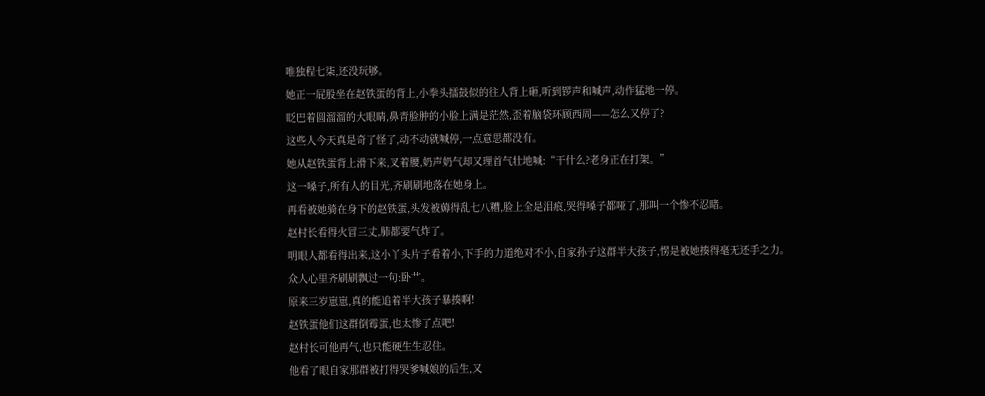唯独程七柒,还没玩够。
她正一屁股坐在赵铁蛋的背上,小拳头擂鼓似的往人背上砸,听到锣声和喊声,动作猛地一停。
眨巴着圆溜溜的大眼睛,鼻青脸肿的小脸上满是茫然,歪着脑袋环顾西周——怎么又停了?
这些人今天真是奇了怪了,动不动就喊停,一点意思都没有。
她从赵铁蛋背上滑下来,叉着腰,奶声奶气却又理首气壮地喊:“干什么?老身正在打架。”
这一嗓子,所有人的目光,齐刷刷地落在她身上。
再看被她骑在身下的赵铁蛋,头发被薅得乱七八糟,脸上全是泪痕,哭得嗓子都哑了,那叫一个惨不忍睹。
赵村长看得火冒三丈,肺都要气炸了。
明眼人都看得出来,这小丫头片子看着小,下手的力道绝对不小,自家孙子这群半大孩子,愣是被她揍得毫无还手之力。
众人心里齐刷刷飘过一句:卧艹。
原来三岁崽崽,真的能追着半大孩子暴揍啊!
赵铁蛋他们这群倒霉蛋,也太惨了点吧!
赵村长可他再气,也只能硬生生忍住。
他看了眼自家那群被打得哭爹喊娘的后生,又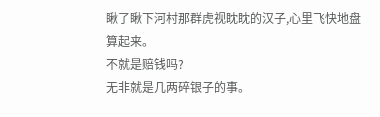瞅了瞅下河村那群虎视眈眈的汉子,心里飞快地盘算起来。
不就是赔钱吗?
无非就是几两碎银子的事。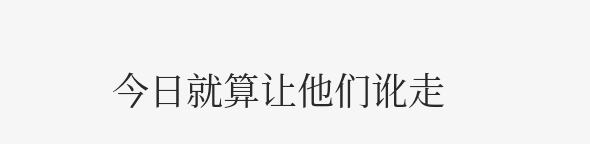今日就算让他们讹走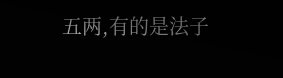五两,有的是法子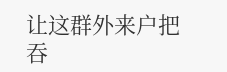让这群外来户把吞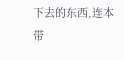下去的东西,连本带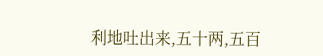利地吐出来,五十两,五百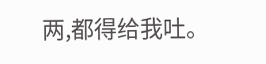两,都得给我吐。